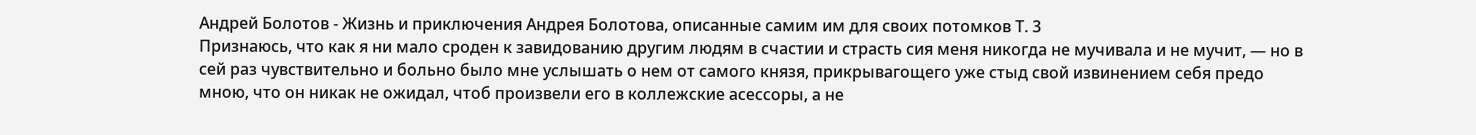Андрей Болотов - Жизнь и приключения Андрея Болотова, описанные самим им для своих потомков Т. 3
Признаюсь, что как я ни мало сроден к завидованию другим людям в счастии и страсть сия меня никогда не мучивала и не мучит, — но в сей раз чувствительно и больно было мне услышать о нем от самого князя, прикрывагощего уже стыд свой извинением себя предо мною, что он никак не ожидал, чтоб произвели его в коллежские асессоры, а не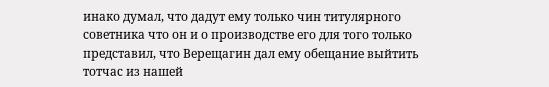инако думал, что дадут ему только чин титулярного советника что он и о производстве его для того только представил, что Верещагин дал ему обещание выйтить тотчас из нашей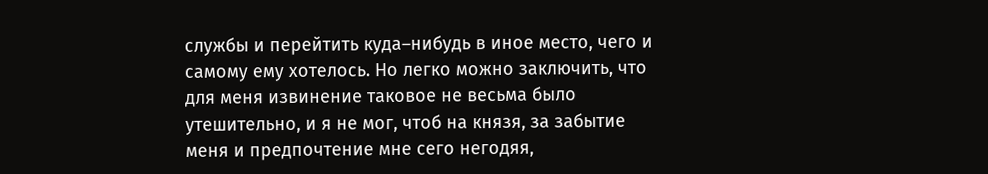службы и перейтить куда–нибудь в иное место, чего и самому ему хотелось. Но легко можно заключить, что для меня извинение таковое не весьма было утешительно, и я не мог, чтоб на князя, за забытие меня и предпочтение мне сего негодяя,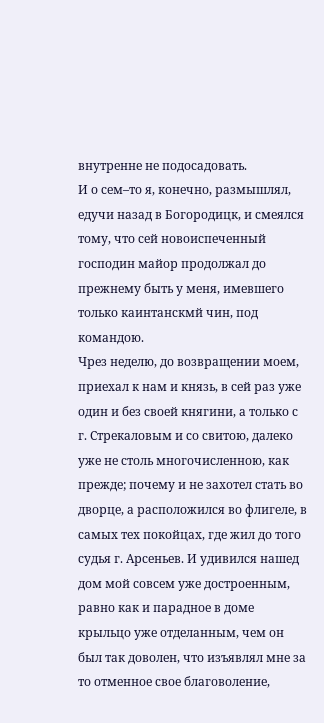внутренне не подосадовать.
И о сем–то я, конечно, размышлял, едучи назад в Богородицк, и смеялся тому, что сей новоиспеченный господин майор продолжал до прежнему быть у меня, имевшего только каинтанскмй чин, под командою.
Чрез неделю, до возвращении моем, приехал к нам и князь, в сей раз уже один и без своей княгини, а только с г. Стрекаловым и со свитою, далеко уже не столь многочисленною, как прежде; почему и не захотел стать во дворце, а расположился во флигеле, в самых тех покойцах, где жил до того судья г. Арсеньев. И удивился нашед дом мой совсем уже достроенным, равно как и парадное в доме крыльцо уже отделанным, чем он был так доволен, что изъявлял мне за то отменное свое благоволение,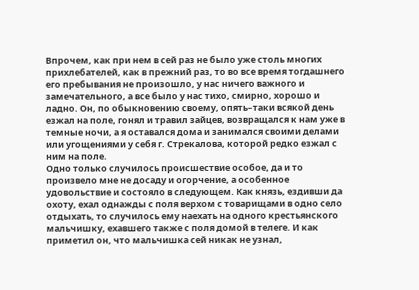Впрочем, как при нем в сей раз не было уже столь многих прихлебателей, как в прежний раз, то во все время тогдашнего его пребывания не произошло, у нас ничего важного и замечательного, а все было у нас тихо, смирно, хорошо и ладно. Он, по обыкновению своему, опять–таки всякой день езжал на поле, гонял и травил зайцев, возвращался к нам уже в темные ночи, а я оставался дома и занимался своими делами или угощениями у себя г. Стрекалова, которой редко езжал с ним на поле.
Одно только случилось происшествие особое, да и то произвело мне не досаду и огорчение, а особенное удовольствие и состояло в следующем. Как князь, ездивши да охоту, ехал однажды с поля верхом с товарищами в одно село отдыхать, то случилось ему наехать на одного крестьянского мальчишку, ехавшего также с поля домой в телеге. И как приметил он, что мальчишка сей никак не узнал,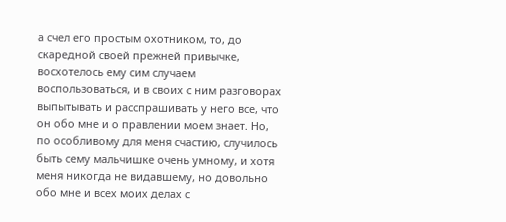а счел его простым охотником, то, до скаредной своей прежней привычке, восхотелось ему сим случаем воспользоваться, и в своих с ним разговорах выпытывать и расспрашивать у него все, что он обо мне и о правлении моем знает. Но, по особливому для меня счастию, случилось быть сему мальчишке очень умному, и хотя меня никогда не видавшему, но довольно обо мне и всех моих делах с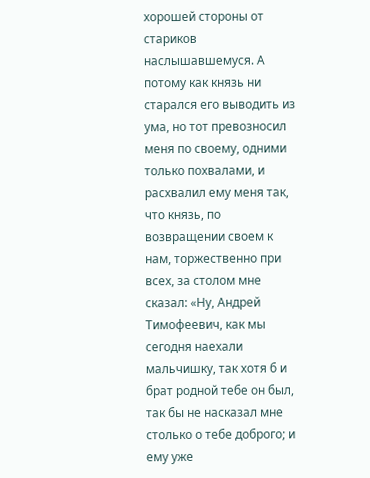хорошей стороны от стариков наслышавшемуся. А потому как князь ни старался его выводить из ума, но тот превозносил меня по своему, одними только похвалами, и расхвалил ему меня так, что князь, по возвращении своем к нам, торжественно при всех, за столом мне сказал: «Ну, Андрей Тимофеевич, как мы сегодня наехали мальчишку, так хотя б и брат родной тебе он был, так бы не насказал мне столько о тебе доброго; и ему уже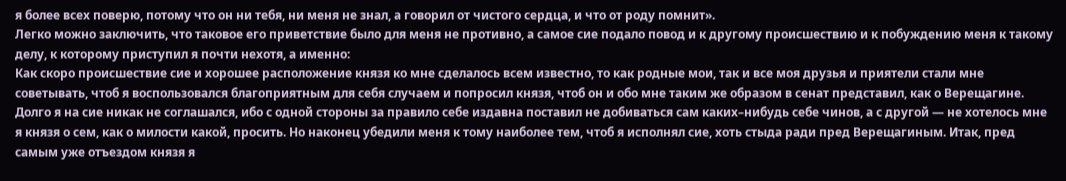я более всех поверю, потому что он ни тебя, ни меня не знал, а говорил от чистого сердца, и что от роду помнит».
Легко можно заключить, что таковое его приветствие было для меня не противно, а самое сие подало повод и к другому происшествию и к побуждению меня к такому делу, к которому приступил я почти нехотя, а именно:
Как скоро происшествие сие и хорошее расположение князя ко мне сделалось всем известно, то как родные мои, так и все моя друзья и приятели стали мне советывать, чтоб я воспользовался благоприятным для себя случаем и попросил князя, чтоб он и обо мне таким же образом в сенат представил, как о Верещагине. Долго я на сие никак не соглашался, ибо с одной стороны за правило себе издавна поставил не добиваться сам каких–нибудь себе чинов, а с другой — не хотелось мне я князя о сем, как о милости какой, просить. Но наконец убедили меня к тому наиболее тем, чтоб я исполнял сие, хоть стыда ради пред Верещагиным. Итак, пред самым уже отъездом князя я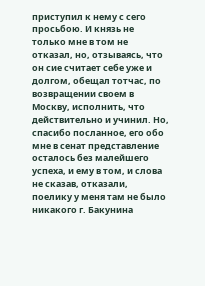приступил к нему с сего просьбою. И князь не только мне в том не отказал, но, отзываясь, что он сие считает себе уже и долгом, обещал тотчас, по возвращении своем в Москву, исполнить, что действительно и учинил. Но, спасибо посланное, его обо мне в сенат представление осталось без малейшего успеха, и ему в том, и слова не сказав, отказали, поелику у меня там не было никакого г. Бакунина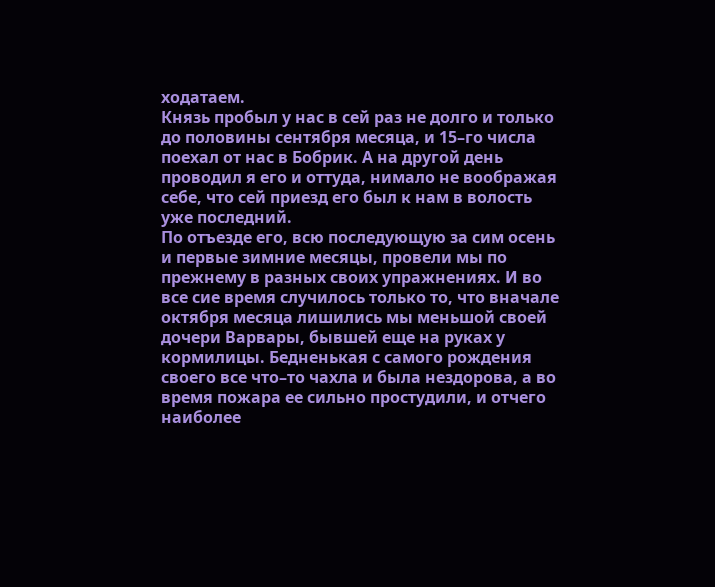ходатаем.
Князь пробыл у нас в сей раз не долго и только до половины сентября месяца, и 15–го числа поехал от нас в Бобрик. А на другой день проводил я его и оттуда, нимало не воображая себе, что сей приезд его был к нам в волость уже последний.
По отъезде его, всю последующую за сим осень и первые зимние месяцы, провели мы по прежнему в разных своих упражнениях. И во все сие время случилось только то, что вначале октября месяца лишились мы меньшой своей дочери Варвары, бывшей еще на руках у кормилицы. Бедненькая с самого рождения своего все что–то чахла и была нездорова, а во время пожара ее сильно простудили, и отчего наиболее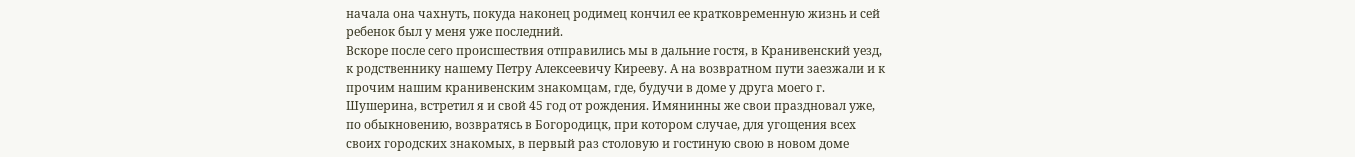начала она чахнуть, покуда наконец родимец кончил ее кратковременную жизнь и сей ребенок был у меня уже последний.
Вскоре после сего происшествия отправились мы в дальние гостя, в Кранивенский уезд, к родственнику нашему Петру Алексеевичу Кирееву. А на возвратном пути заезжали и к прочим нашим кранивенским знакомцам, где, будучи в доме у друга моего г. Шушерина, встретил я и свой 45 год от рождения. Имянинны же свои праздновал уже, по обыкновению, возвратясь в Богородицк, при котором случае, для угощения всех своих городских знакомых, в первый раз столовую и гостиную свою в новом доме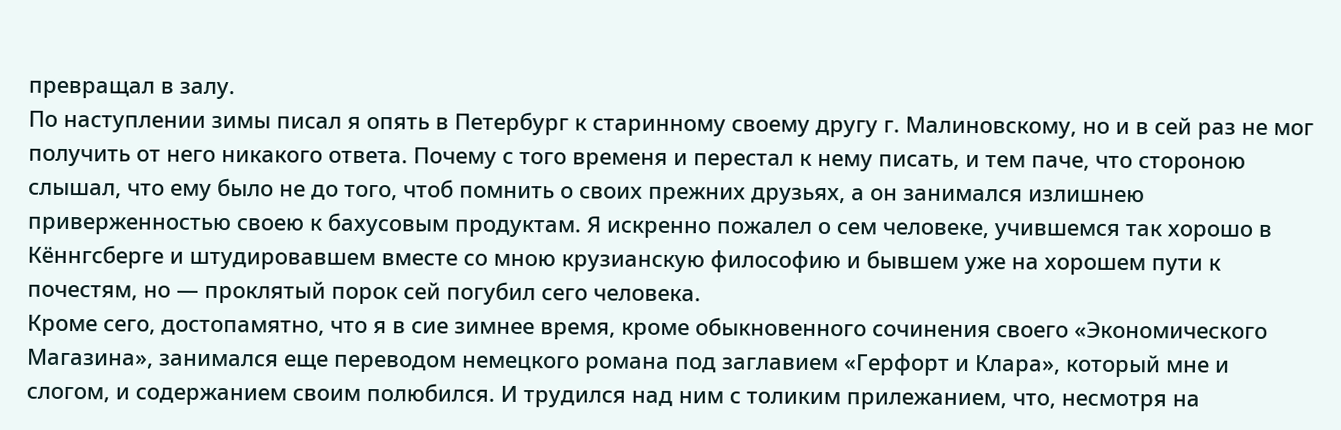превращал в залу.
По наступлении зимы писал я опять в Петербург к старинному своему другу г. Малиновскому, но и в сей раз не мог получить от него никакого ответа. Почему с того временя и перестал к нему писать, и тем паче, что стороною слышал, что ему было не до того, чтоб помнить о своих прежних друзьях, а он занимался излишнею приверженностью своею к бахусовым продуктам. Я искренно пожалел о сем человеке, учившемся так хорошо в Кённгсберге и штудировавшем вместе со мною крузианскую философию и бывшем уже на хорошем пути к почестям, но — проклятый порок сей погубил сего человека.
Кроме сего, достопамятно, что я в сие зимнее время, кроме обыкновенного сочинения своего «Экономического Магазина», занимался еще переводом немецкого романа под заглавием «Герфорт и Клара», который мне и слогом, и содержанием своим полюбился. И трудился над ним с толиким прилежанием, что, несмотря на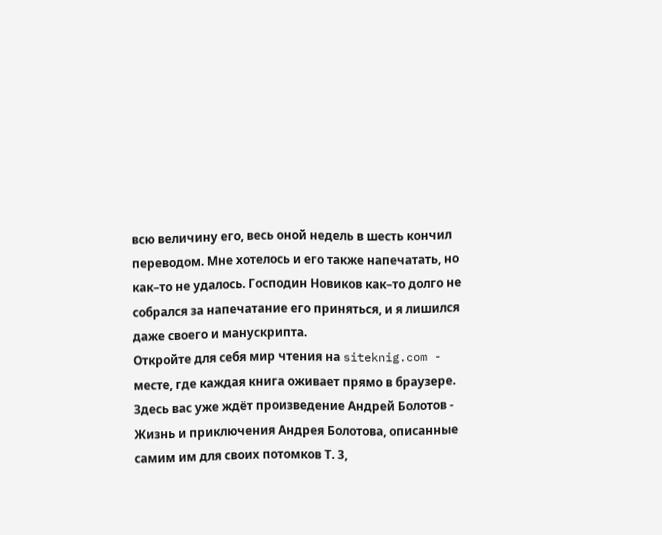всю величину его, весь оной недель в шесть кончил переводом. Мне хотелось и его также напечатать, но как–то не удалось. Господин Новиков как–то долго не собрался за напечатание его приняться, и я лишился даже своего и манускрипта.
Откройте для себя мир чтения на siteknig.com - месте, где каждая книга оживает прямо в браузере. Здесь вас уже ждёт произведение Андрей Болотов - Жизнь и приключения Андрея Болотова, описанные самим им для своих потомков Т. 3,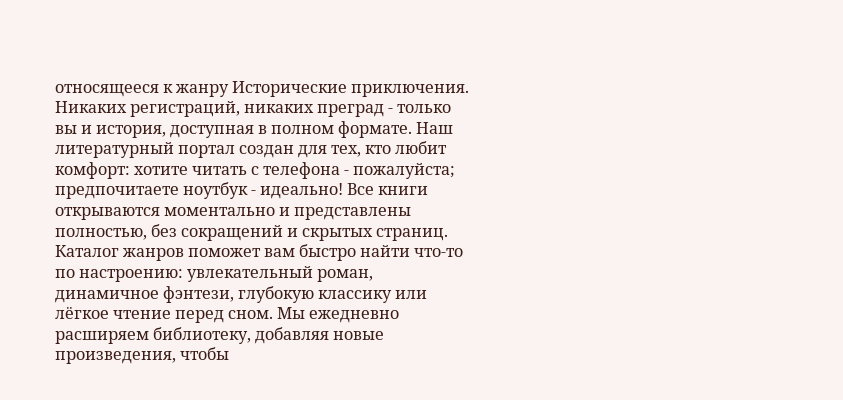относящееся к жанру Исторические приключения. Никаких регистраций, никаких преград - только вы и история, доступная в полном формате. Наш литературный портал создан для тех, кто любит комфорт: хотите читать с телефона - пожалуйста; предпочитаете ноутбук - идеально! Все книги открываются моментально и представлены полностью, без сокращений и скрытых страниц. Каталог жанров поможет вам быстро найти что-то по настроению: увлекательный роман, динамичное фэнтези, глубокую классику или лёгкое чтение перед сном. Мы ежедневно расширяем библиотеку, добавляя новые произведения, чтобы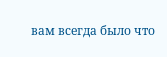вам всегда было что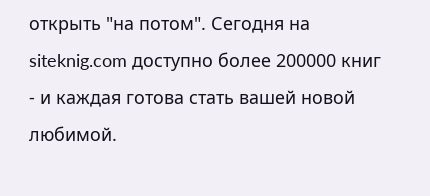открыть "на потом". Сегодня на siteknig.com доступно более 200000 книг - и каждая готова стать вашей новой любимой.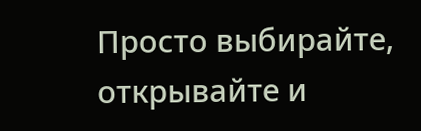Просто выбирайте, открывайте и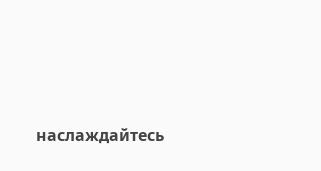наслаждайтесь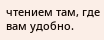чтением там, где вам удобно.